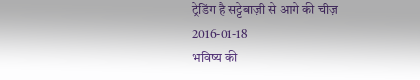ट्रेडिंग है सट्टेबाज़ी से आगे की चीज़
2016-01-18
भविष्य की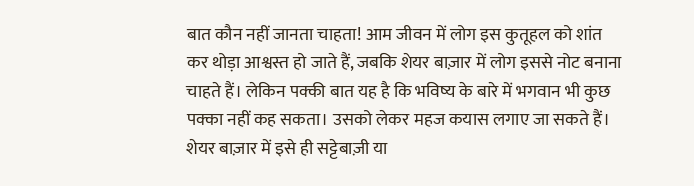बात कौन नहीं जानता चाहता! आम जीवन में लोग इस कुतूहल को शांत कर थोड़ा आश्वस्त हो जाते हैं, जबकि शेयर बाज़ार में लोग इससे नोट बनाना चाहते हैं। लेकिन पक्की बात यह है कि भविष्य के बारे में भगवान भी कुछ पक्का नहीं कह सकता। उसको लेकर महज कयास लगाए जा सकते हैं। शेयर बाज़ार में इसे ही सट्टेबाज़ी या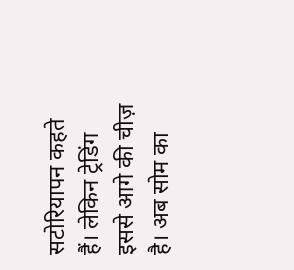सटोरियापन कहते हैं। लेकिन ट्रेडिंग इससे आगे की चीज़ है। अब सोम का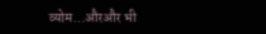व्योम…औरऔर भी